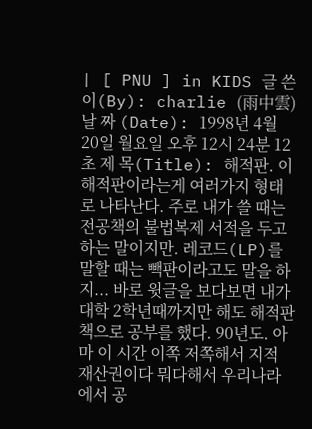| [ PNU ] in KIDS 글 쓴 이(By): charlie (雨中雲) 날 짜 (Date): 1998년 4월 20일 월요일 오후 12시 24분 12초 제 목(Title): 해적판. 이 해적판이라는게 여러가지 형태로 나타난다. 주로 내가 쓸 때는 전공책의 불법복제 서적을 두고 하는 말이지만. 레코드(LP)를 말할 때는 빽판이라고도 말을 하지... 바로 윗글을 보다보면 내가 대학 2학년때까지만 해도 해적판 책으로 공부를 했다. 90년도. 아마 이 시간 이쪽 저쪽해서 지적 재산권이다 뭐다해서 우리나라에서 공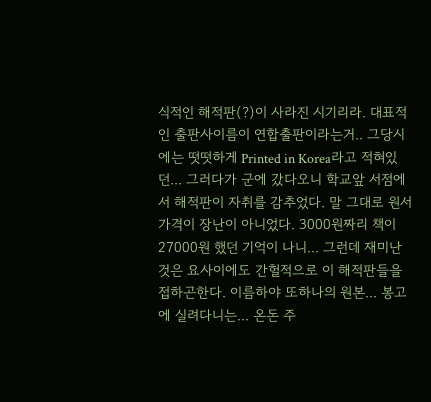식적인 해적판(?)이 사라진 시기리라. 대표적인 출판사이름이 연합출판이라는거.. 그당시에는 떳떳하게 Printed in Korea라고 적혀있던... 그러다가 군에 갔다오니 학교앞 서점에서 해적판이 자취를 감추었다. 말 그대로 원서가격이 장난이 아니었다. 3000원짜리 책이 27000원 했던 기억이 나니... 그런데 재미난 것은 요사이에도 간헐적으로 이 해적판들을 접하곤한다. 이름하야 또하나의 원본... 봉고에 실려다니는... 온돈 주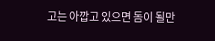고는 아깝고 있으면 돔이 될만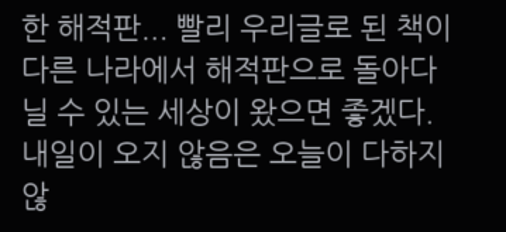한 해적판... 빨리 우리글로 된 책이 다른 나라에서 해적판으로 돌아다닐 수 있는 세상이 왔으면 좋겠다. 내일이 오지 않음은 오늘이 다하지 않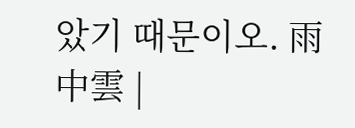았기 때문이오. 雨中雲 |